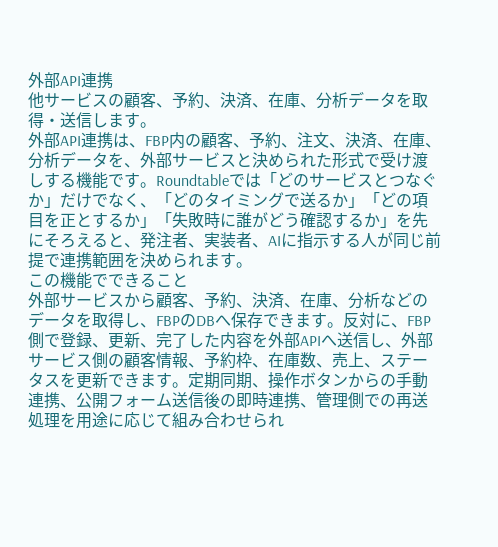外部API連携
他サービスの顧客、予約、決済、在庫、分析データを取得・送信します。
外部API連携は、FBP内の顧客、予約、注文、決済、在庫、分析データを、外部サービスと決められた形式で受け渡しする機能です。Roundtableでは「どのサービスとつなぐか」だけでなく、「どのタイミングで送るか」「どの項目を正とするか」「失敗時に誰がどう確認するか」を先にそろえると、発注者、実装者、AIに指示する人が同じ前提で連携範囲を決められます。
この機能でできること
外部サービスから顧客、予約、決済、在庫、分析などのデータを取得し、FBPのDBへ保存できます。反対に、FBP側で登録、更新、完了した内容を外部APIへ送信し、外部サービス側の顧客情報、予約枠、在庫数、売上、ステータスを更新できます。定期同期、操作ボタンからの手動連携、公開フォーム送信後の即時連携、管理側での再送処理を用途に応じて組み合わせられ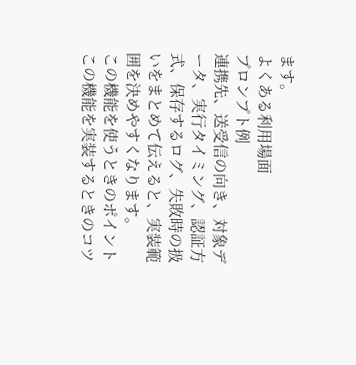ます。
よくある利用場面
プロンプト例
連携先、送受信の向き、対象データ、実行タイミング、認証方式、保存するログ、失敗時の扱いをまとめて伝えると、実装範囲を決めやすくなります。
この機能を使うときのポイント
この機能を実装するときのコツ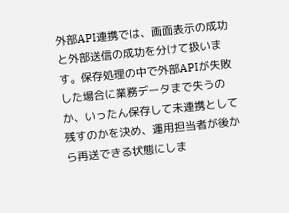外部API連携では、画面表示の成功と外部送信の成功を分けて扱います。保存処理の中で外部APIが失敗した場合に業務データまで失うのか、いったん保存して未連携として残すのかを決め、運用担当者が後から再送できる状態にしま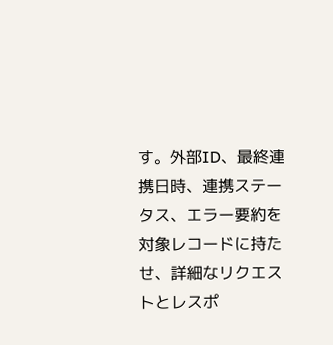す。外部ID、最終連携日時、連携ステータス、エラー要約を対象レコードに持たせ、詳細なリクエストとレスポ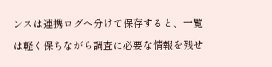ンスは連携ログへ分けて保存すると、一覧は軽く保ちながら調査に必要な情報を残せ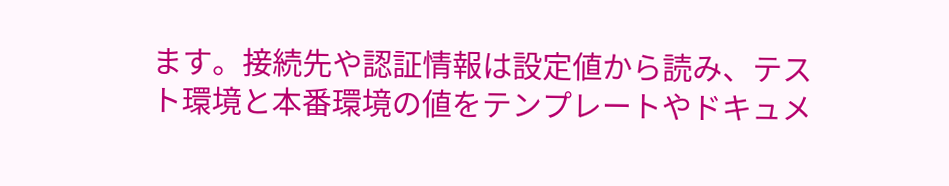ます。接続先や認証情報は設定値から読み、テスト環境と本番環境の値をテンプレートやドキュメ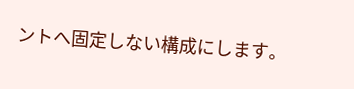ントへ固定しない構成にします。